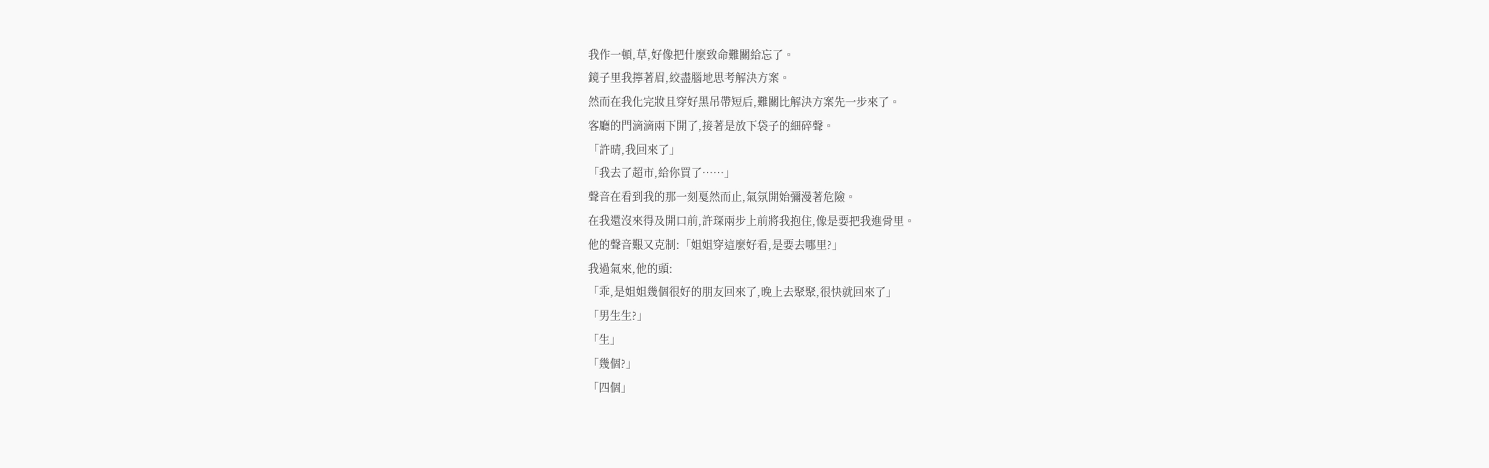我作一頓,草,好像把什麼致命難關給忘了。
鏡子里我擰著眉,絞盡腦地思考解決方案。
然而在我化完妝且穿好黑吊帶短后,難關比解決方案先一步來了。
客廳的門滴滴兩下開了,接著是放下袋子的細碎聲。
「許晴,我回來了」
「我去了超市,給你買了……」
聲音在看到我的那一刻戛然而止,氣氛開始彌漫著危險。
在我還沒來得及開口前,許琛兩步上前將我抱住,像是要把我進骨里。
他的聲音艱又克制:「姐姐穿這麼好看,是要去哪里?」
我過氣來,他的頭:
「乖,是姐姐幾個很好的朋友回來了,晚上去聚聚,很快就回來了」
「男生生?」
「生」
「幾個?」
「四個」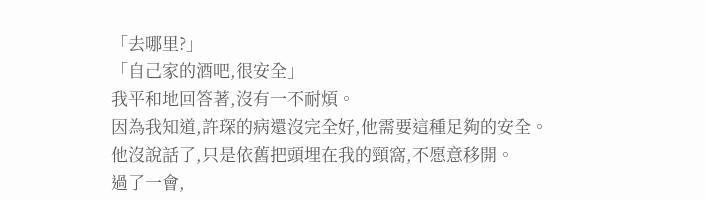「去哪里?」
「自己家的酒吧,很安全」
我平和地回答著,沒有一不耐煩。
因為我知道,許琛的病還沒完全好,他需要這種足夠的安全。
他沒說話了,只是依舊把頭埋在我的頸窩,不愿意移開。
過了一會,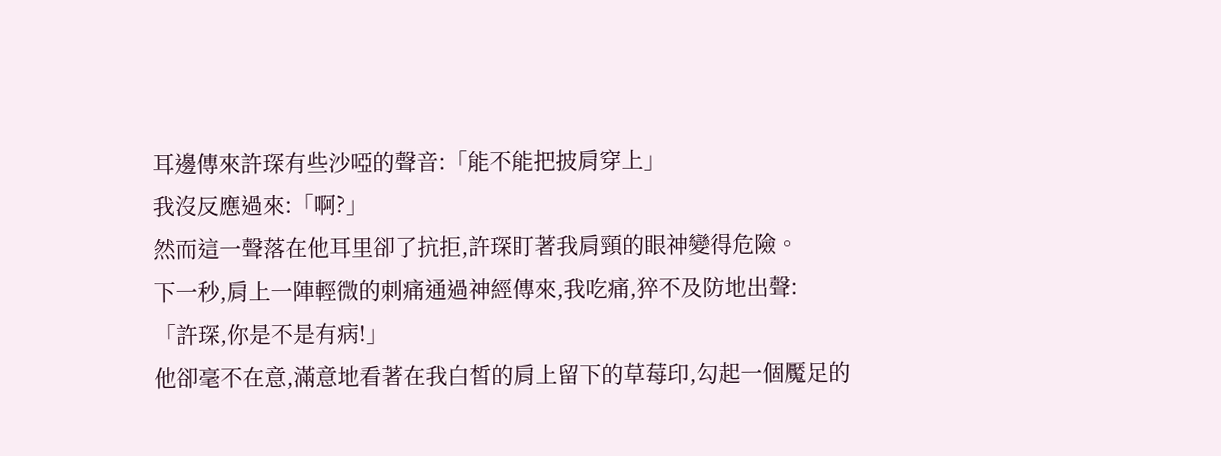耳邊傳來許琛有些沙啞的聲音:「能不能把披肩穿上」
我沒反應過來:「啊?」
然而這一聲落在他耳里卻了抗拒,許琛盯著我肩頸的眼神變得危險。
下一秒,肩上一陣輕微的刺痛通過神經傳來,我吃痛,猝不及防地出聲:
「許琛,你是不是有病!」
他卻毫不在意,滿意地看著在我白皙的肩上留下的草莓印,勾起一個魘足的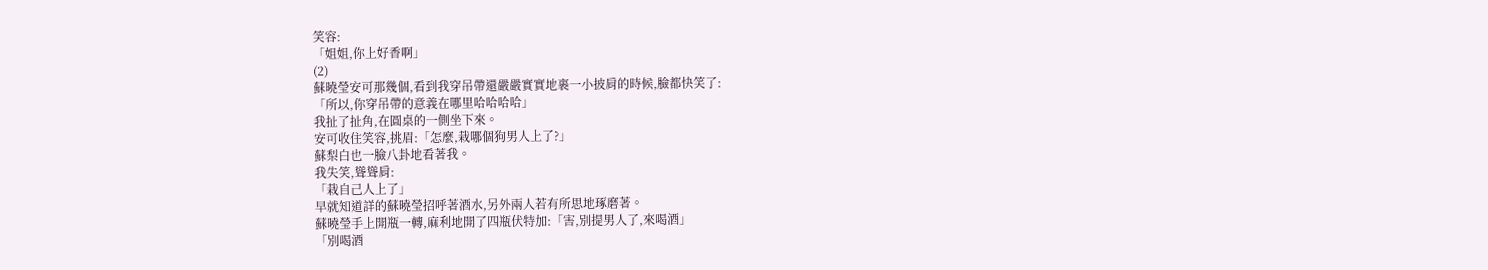笑容:
「姐姐,你上好香啊」
(2)
蘇曉瑩安可那幾個,看到我穿吊帶還嚴嚴實實地裹一小披肩的時候,臉都快笑了:
「所以,你穿吊帶的意義在哪里哈哈哈哈」
我扯了扯角,在圓桌的一側坐下來。
安可收住笑容,挑眉:「怎麼,栽哪個狗男人上了?」
蘇梨白也一臉八卦地看著我。
我失笑,聳聳肩:
「栽自己人上了」
早就知道詳的蘇曉瑩招呼著酒水,另外兩人若有所思地琢磨著。
蘇曉瑩手上開瓶一轉,麻利地開了四瓶伏特加:「害,別提男人了,來喝酒」
「別喝酒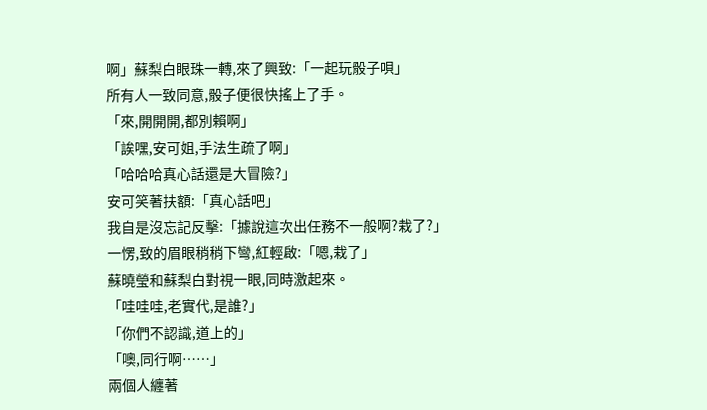啊」蘇梨白眼珠一轉,來了興致:「一起玩骰子唄」
所有人一致同意,骰子便很快搖上了手。
「來,開開開,都別賴啊」
「誒嘿,安可姐,手法生疏了啊」
「哈哈哈真心話還是大冒險?」
安可笑著扶額:「真心話吧」
我自是沒忘記反擊:「據說這次出任務不一般啊?栽了?」
一愣,致的眉眼稍稍下彎,紅輕啟:「嗯,栽了」
蘇曉瑩和蘇梨白對視一眼,同時激起來。
「哇哇哇,老實代,是誰?」
「你們不認識,道上的」
「噢,同行啊……」
兩個人纏著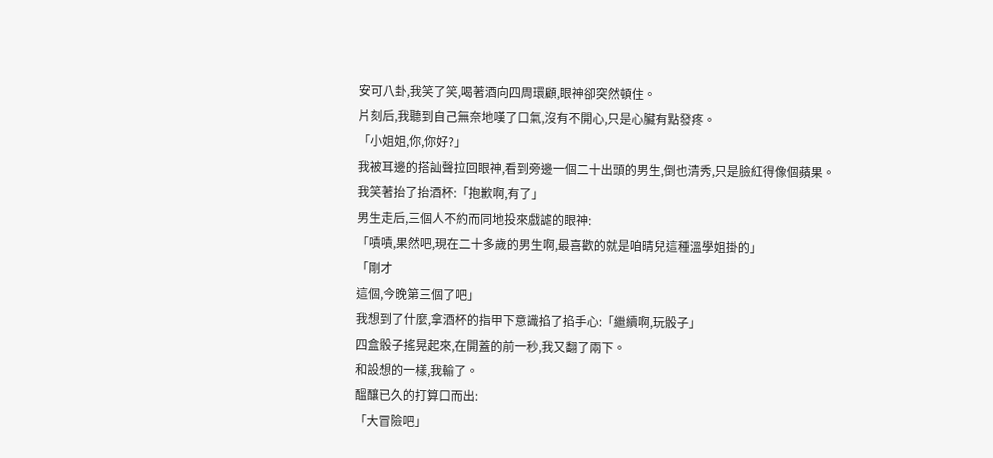安可八卦,我笑了笑,喝著酒向四周環顧,眼神卻突然頓住。
片刻后,我聽到自己無奈地嘆了口氣,沒有不開心,只是心臟有點發疼。
「小姐姐,你,你好?」
我被耳邊的搭訕聲拉回眼神,看到旁邊一個二十出頭的男生,倒也清秀,只是臉紅得像個蘋果。
我笑著抬了抬酒杯:「抱歉啊,有了」
男生走后,三個人不約而同地投來戲謔的眼神:
「嘖嘖,果然吧,現在二十多歲的男生啊,最喜歡的就是咱晴兒這種溫學姐掛的」
「剛才
這個,今晚第三個了吧」
我想到了什麼,拿酒杯的指甲下意識掐了掐手心:「繼續啊,玩骰子」
四盒骰子搖晃起來,在開蓋的前一秒,我又翻了兩下。
和設想的一樣,我輸了。
醞釀已久的打算口而出:
「大冒險吧」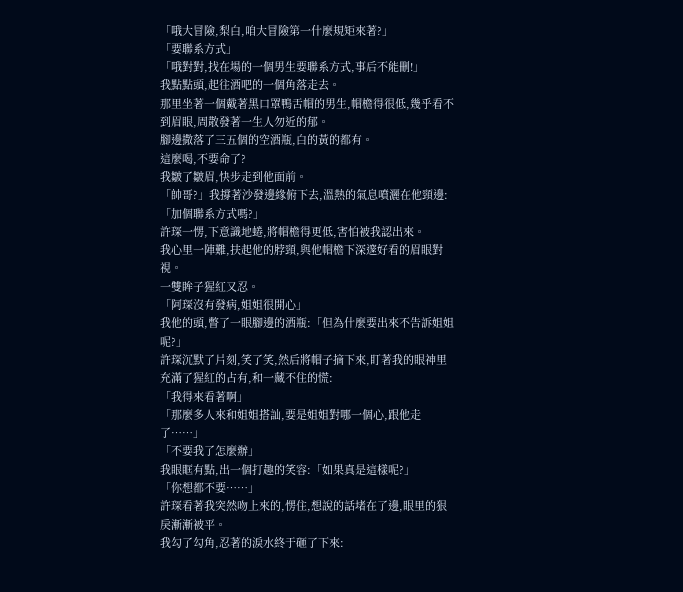「哦大冒險,梨白,咱大冒險第一什麼規矩來著?」
「要聯系方式」
「哦對對,找在場的一個男生要聯系方式,事后不能刪!」
我點點頭,起往酒吧的一個角落走去。
那里坐著一個戴著黑口罩鴨舌帽的男生,帽檐得很低,幾乎看不到眉眼,周散發著一生人勿近的郁。
腳邊撒落了三五個的空酒瓶,白的黃的都有。
這麼喝,不要命了?
我皺了皺眉,快步走到他面前。
「帥哥?」我撐著沙發邊緣俯下去,溫熱的氣息噴灑在他頸邊:
「加個聯系方式嗎?」
許琛一愣,下意識地蜷,將帽檐得更低,害怕被我認出來。
我心里一陣難,扶起他的脖頸,與他帽檐下深邃好看的眉眼對視。
一雙眸子猩紅又忍。
「阿琛沒有發病,姐姐很開心」
我他的頭,瞥了一眼腳邊的酒瓶:「但為什麼要出來不告訴姐姐呢?」
許琛沉默了片刻,笑了笑,然后將帽子摘下來,盯著我的眼神里充滿了猩紅的占有,和一藏不住的慌:
「我得來看著啊」
「那麼多人來和姐姐搭訕,要是姐姐對哪一個心,跟他走了……」
「不要我了怎麼辦」
我眼眶有點,出一個打趣的笑容:「如果真是這樣呢?」
「你想都不要……」
許琛看著我突然吻上來的,愣住,想說的話堵在了邊,眼里的狠戾漸漸被平。
我勾了勾角,忍著的淚水終于砸了下來: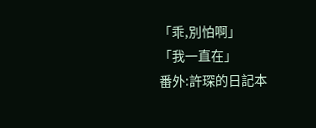「乖,別怕啊」
「我一直在」
番外:許琛的日記本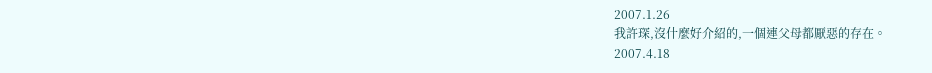2007.1.26
我許琛,沒什麼好介紹的,一個連父母都厭惡的存在。
2007.4.18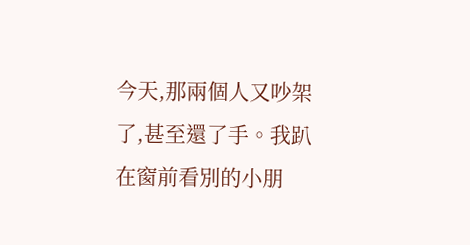今天,那兩個人又吵架了,甚至還了手。我趴在窗前看別的小朋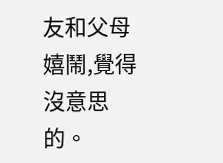友和父母嬉鬧,覺得沒意思的。